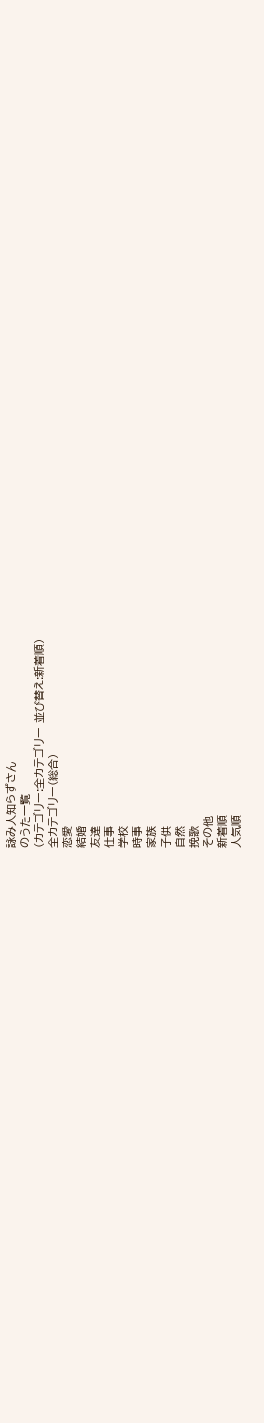詠み人知らずさん
のうた一覧
(カテゴリー:全カテゴリー 並び替え:新着順)
全カテゴリー(総合)
恋愛
結婚
友達
仕事
学校
時事
家族
子供
自然
挽歌
その他
新着順
人気順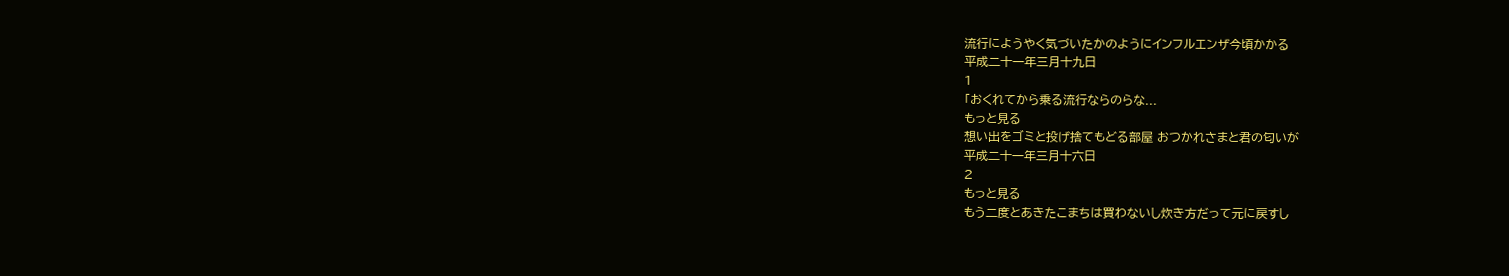流行にようやく気づいたかのようにインフルエンザ今頃かかる
平成二十一年三月十九日
1
「おくれてから乗る流行ならのらな...
もっと見る
想い出をゴミと投げ捨てもどる部屋 おつかれさまと君の匂いが
平成二十一年三月十六日
2
もっと見る
もう二度とあきたこまちは買わないし炊き方だって元に戻すし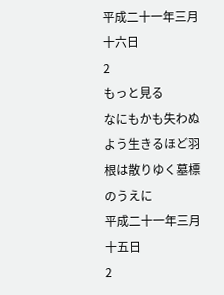平成二十一年三月十六日
2
もっと見る
なにもかも失わぬよう生きるほど羽根は散りゆく墓標のうえに
平成二十一年三月十五日
2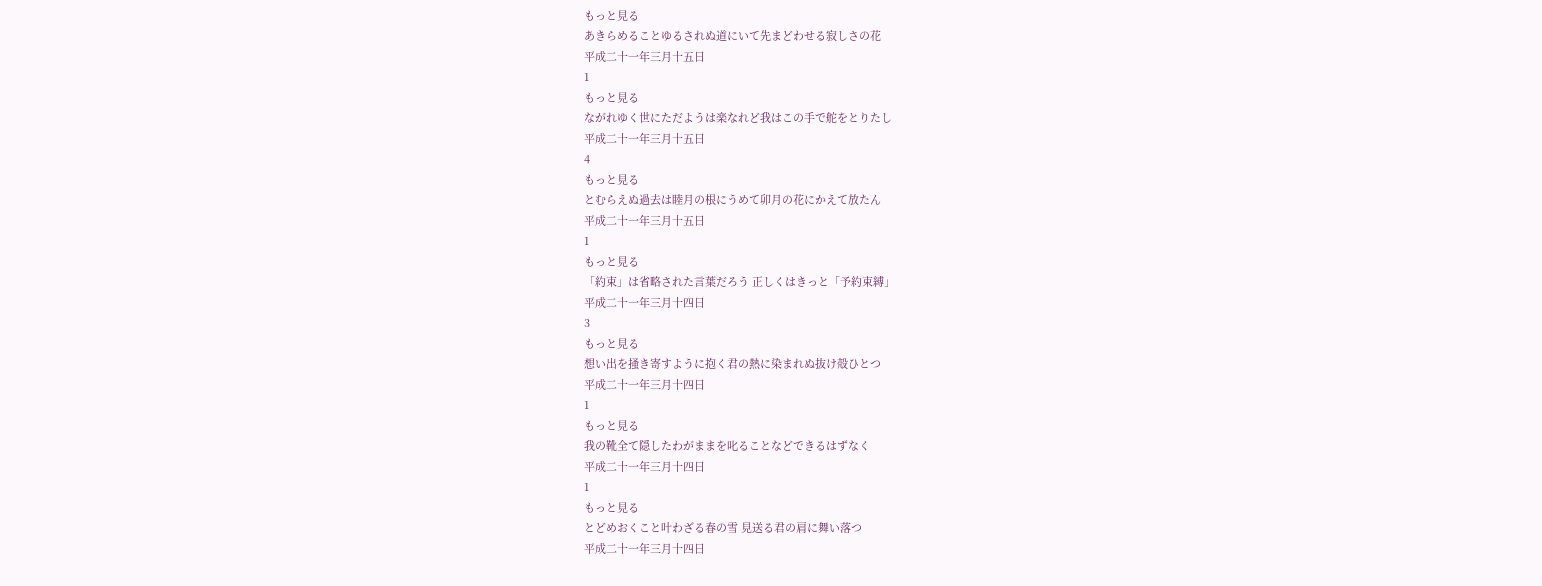もっと見る
あきらめることゆるされぬ道にいて先まどわせる寂しさの花
平成二十一年三月十五日
1
もっと見る
ながれゆく世にただようは楽なれど我はこの手で舵をとりたし
平成二十一年三月十五日
4
もっと見る
とむらえぬ過去は睦月の根にうめて卯月の花にかえて放たん
平成二十一年三月十五日
1
もっと見る
「約束」は省略された言葉だろう 正しくはきっと「予約束縛」
平成二十一年三月十四日
3
もっと見る
想い出を掻き寄すように抱く君の熱に染まれぬ抜け殻ひとつ
平成二十一年三月十四日
1
もっと見る
我の靴全て隠したわがままを叱ることなどできるはずなく
平成二十一年三月十四日
1
もっと見る
とどめおくこと叶わざる春の雪 見送る君の肩に舞い落つ
平成二十一年三月十四日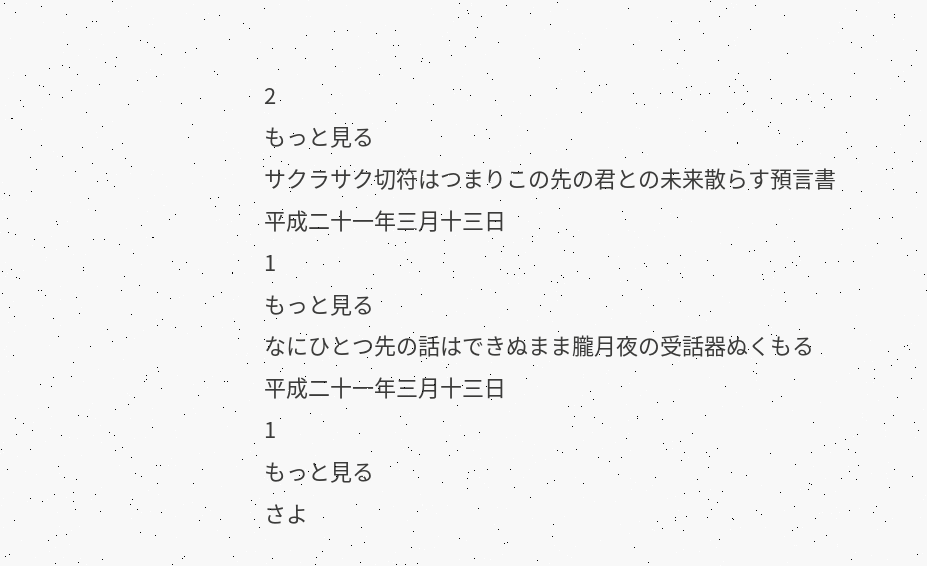2
もっと見る
サクラサク切符はつまりこの先の君との未来散らす預言書
平成二十一年三月十三日
1
もっと見る
なにひとつ先の話はできぬまま朧月夜の受話器ぬくもる
平成二十一年三月十三日
1
もっと見る
さよ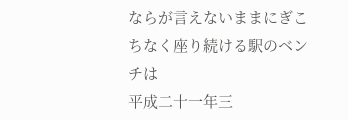ならが言えないままにぎこちなく座り続ける駅のベンチは
平成二十一年三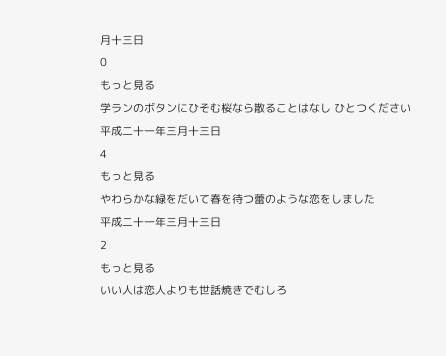月十三日
0
もっと見る
学ランのボタンにひそむ桜なら散ることはなし ひとつください
平成二十一年三月十三日
4
もっと見る
やわらかな緑をだいて春を待つ蕾のような恋をしました
平成二十一年三月十三日
2
もっと見る
いい人は恋人よりも世話焼きでむしろ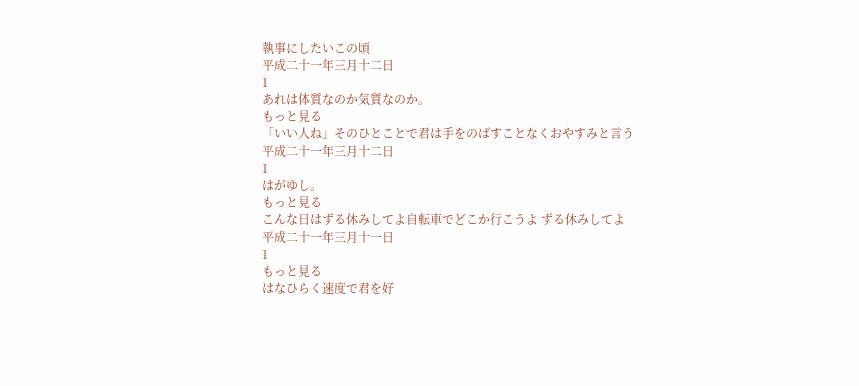執事にしたいこの頃
平成二十一年三月十二日
1
あれは体質なのか気質なのか。
もっと見る
「いい人ね」そのひとことで君は手をのばすことなくおやすみと言う
平成二十一年三月十二日
1
はがゆし。
もっと見る
こんな日はずる休みしてよ自転車でどこか行こうよ ずる休みしてよ
平成二十一年三月十一日
1
もっと見る
はなひらく速度で君を好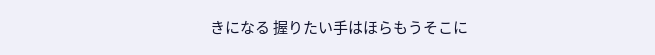きになる 握りたい手はほらもうそこに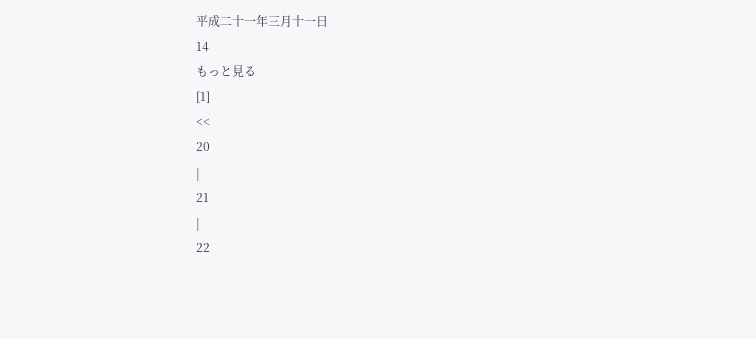平成二十一年三月十一日
14
もっと見る
[1]
<<
20
|
21
|
22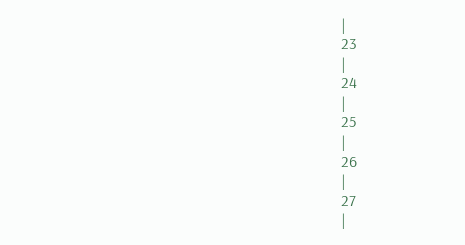|
23
|
24
|
25
|
26
|
27
|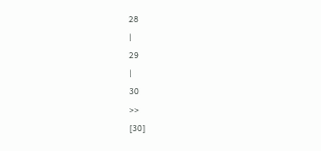28
|
29
|
30
>>
[30]